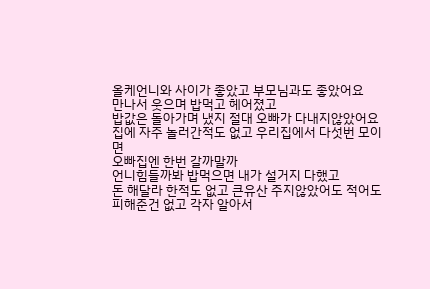올케언니와 사이가 좋았고 부모님과도 좋았어요
만나서 웃으며 밥먹고 헤어졌고
밥값은 돌아가며 냈지 절대 오빠가 다내지않았어요
집에 자주 놀러간적도 없고 우리집에서 다섯번 모이면
오빠집엔 한번 갈까말까
언니힘들까봐 밥먹으면 내가 설거지 다했고
돈 해달라 한적도 없고 큰유산 주지않았어도 적어도 피해준건 없고 각자 알아서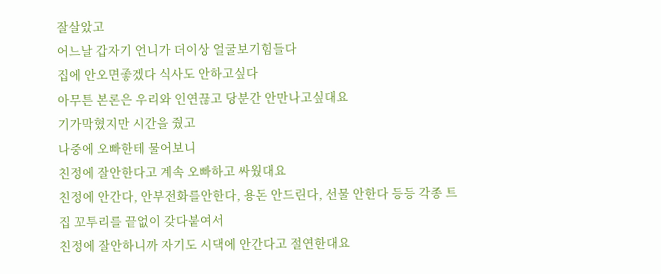잘살았고
어느날 갑자기 언니가 더이상 얼굴보기힘들다
집에 안오면좋겠다 식사도 안하고싶다
아무튼 본론은 우리와 인연끊고 당분간 안만나고싶대요
기가막혔지만 시간을 줬고
나중에 오빠한테 물어보니
친정에 잘안한다고 계속 오빠하고 싸웠대요
친정에 안간다, 안부전화를안한다, 용돈 안드린다, 선물 안한다 등등 각종 트집 꼬투리를 끝없이 갖다붙여서
친정에 잘안하니까 자기도 시댁에 안간다고 절연한대요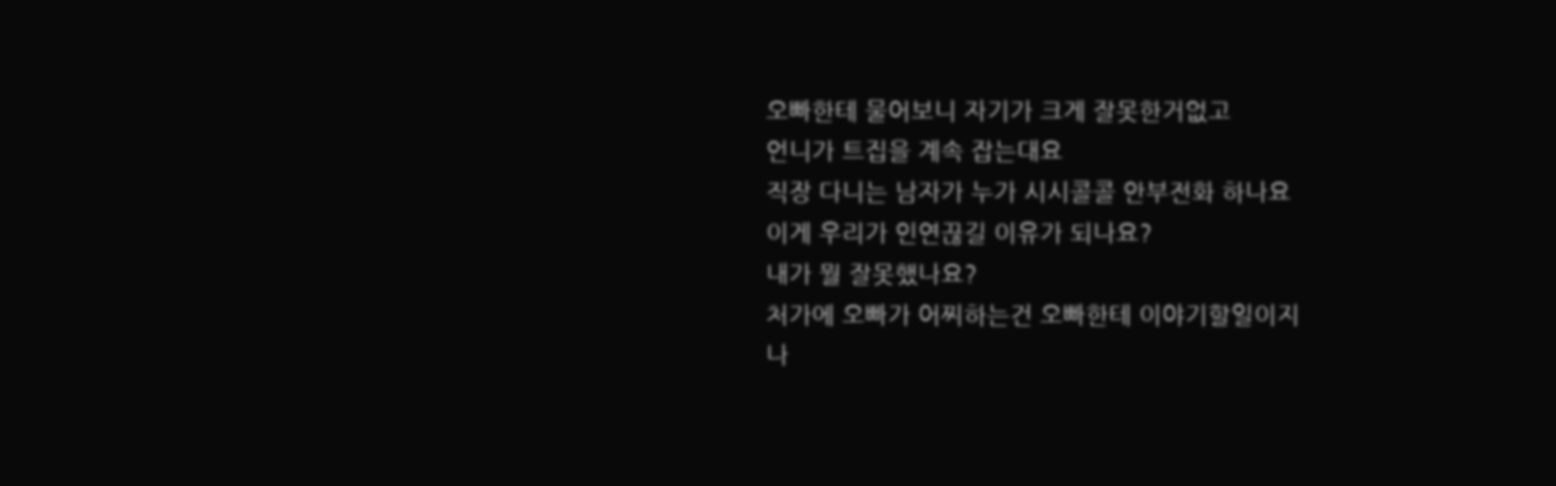오빠한테 물어보니 자기가 크게 잘못한거없고
언니가 트집을 계속 잡는대요
직장 다니는 남자가 누가 시시콜콜 안부전화 하나요
이게 우리가 인연끊길 이유가 되나요?
내가 뭘 잘못했나요?
처가에 오빠가 어찌하는건 오빠한테 이야기할일이지
나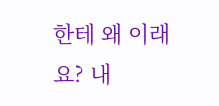한테 왜 이래요? 내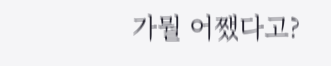가뭘 어쨌다고?